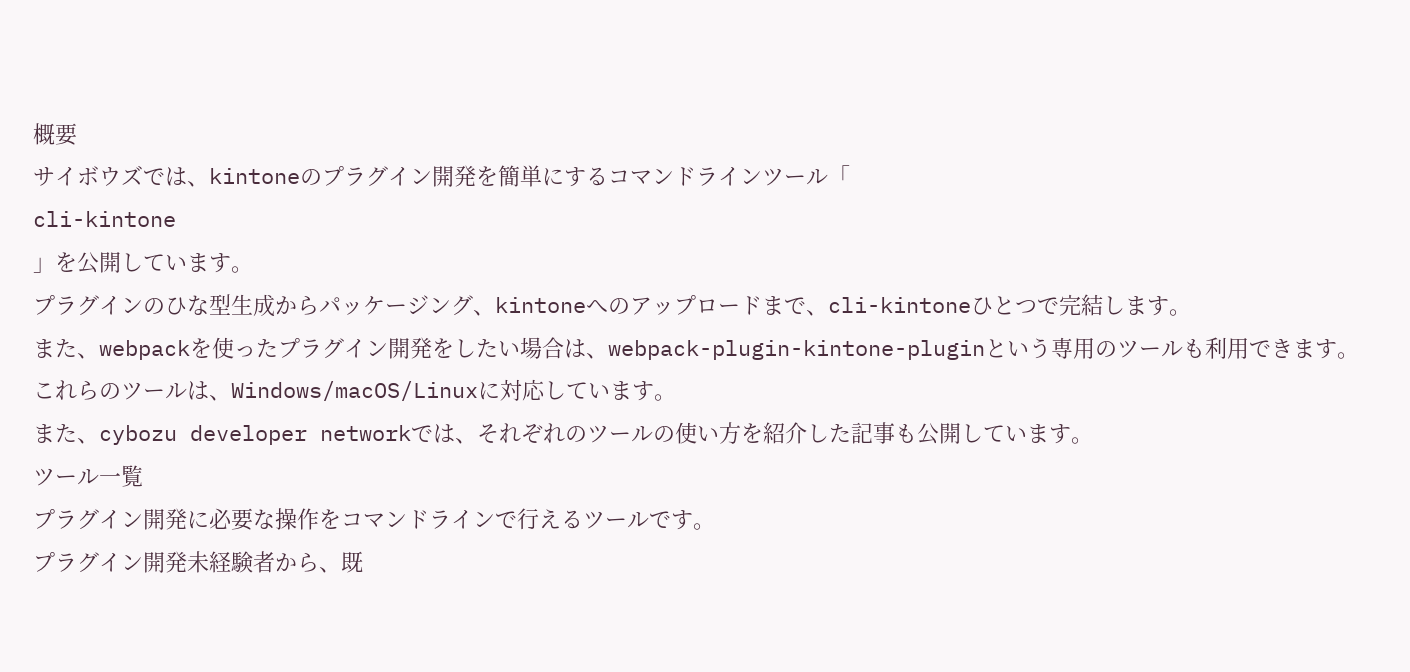概要
サイボウズでは、kintoneのプラグイン開発を簡単にするコマンドラインツール「
cli-kintone
」を公開しています。
プラグインのひな型生成からパッケージング、kintoneへのアップロードまで、cli-kintoneひとつで完結します。
また、webpackを使ったプラグイン開発をしたい場合は、webpack-plugin-kintone-pluginという専用のツールも利用できます。
これらのツールは、Windows/macOS/Linuxに対応しています。
また、cybozu developer networkでは、それぞれのツールの使い方を紹介した記事も公開しています。
ツール一覧
プラグイン開発に必要な操作をコマンドラインで行えるツールです。
プラグイン開発未経験者から、既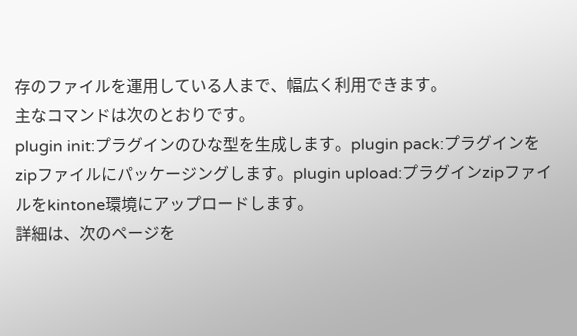存のファイルを運用している人まで、幅広く利用できます。
主なコマンドは次のとおりです。
plugin init:プラグインのひな型を生成します。plugin pack:プラグインをzipファイルにパッケージングします。plugin upload:プラグインzipファイルをkintone環境にアップロードします。
詳細は、次のページを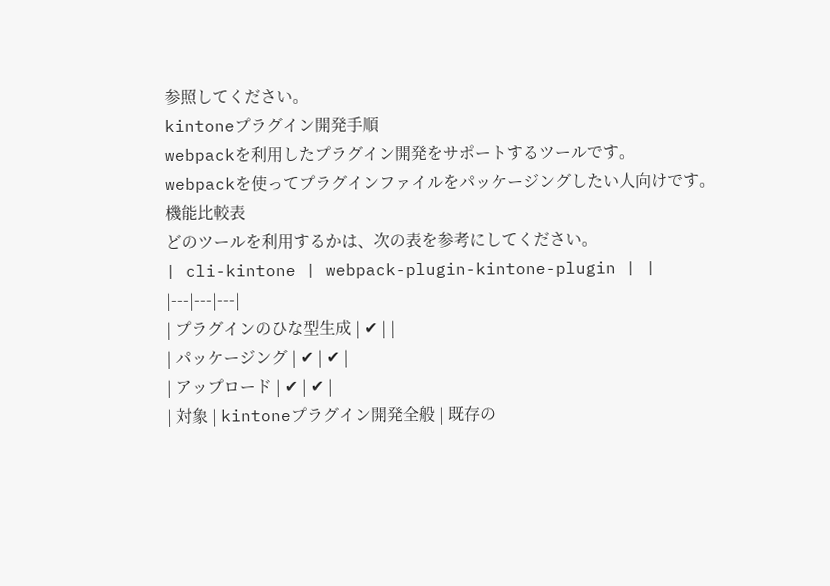参照してください。
kintoneプラグイン開発手順
webpackを利用したプラグイン開発をサポートするツールです。
webpackを使ってプラグインファイルをパッケージングしたい人向けです。
機能比較表
どのツールを利用するかは、次の表を参考にしてください。
| cli-kintone | webpack-plugin-kintone-plugin | |
|---|---|---|
| プラグインのひな型生成 | ✔ | |
| パッケージング | ✔ | ✔ |
| アップロード | ✔ | ✔ |
| 対象 | kintoneプラグイン開発全般 | 既存の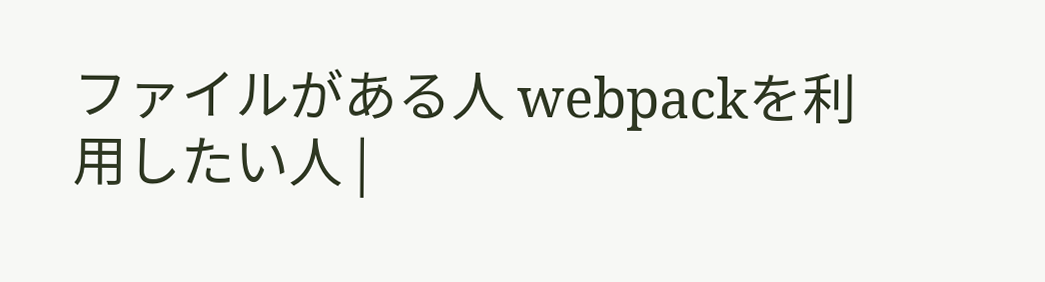ファイルがある人 webpackを利用したい人 |